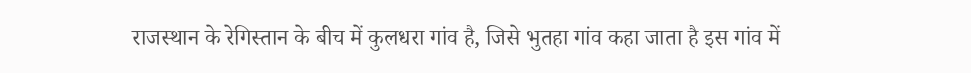राजस्थान के रेगिस्तान के बीच में कुलधरा गांव है, जिसे भुतहा गांव कहा जाता है इस गांव में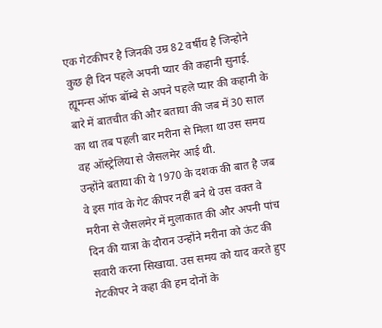एक गेटकीपर है जिनकी उम्र 82 वर्षीय है जिन्होने कुछ ही दिन पहले अपनी प्यार की कहानी सुनाई. ह्यूमन्स ऑफ बॉम्बे से अपने पहले प्यार की कहानी के बारे में बातचीत की और बताया की जब में 30 साल का था तब पहली बार मरीना से मिला था उस समय वह ऑस्ट्रेलिया से जैसलमेर आई थी.
उन्होंने बताया की ये 1970 के दशक की बात है जब वे इस गांव के गेट कीपर नहीं बने थे उस वक्त वे मरीना से जैसलमेर में मुलाकात की और अपनी पांच दिन की यात्रा के दौरान उन्होंने मरीना को ऊंट की सवारी करना सिखाया. उस समय को याद करते हुए गेटकीपर ने कहा की हम दोनों के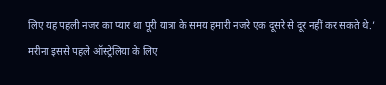लिए यह पहली नजर का प्यार था पूरी यात्रा के समय हमारी नजरे एक दूसरे से दूर नहीं कर सकते थे.’
मरीना इससे पहले ऑस्ट्रेलिया के लिए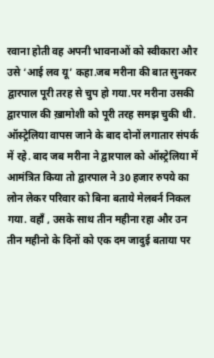रवाना होती वह अपनी भावनाओं को स्वीकारा और उसे ‘आई लव यू’ कहा.जब मरीना की बात सुनकर द्वारपाल पूरी तरह से चुप हो गया.पर मरीना उसकी द्वारपाल की ख़ामोशी को पूरी तरह समझ चुकी थी. ऑस्ट्रेलिया वापस जाने के बाद दोनों लगातार संपर्क में रहे. बाद जब मरीना ने द्वारपाल को ऑस्ट्रेलिया में आमंत्रित किया तो द्वारपाल ने 30 हजार रुपये का लोन लेकर परिवार को बिना बताये मेलबर्न निकल गया. वहाँ , उसके साथ तीन महीना रहा और उन तीन महीनो के दिनों को एक दम जादुई बताया पर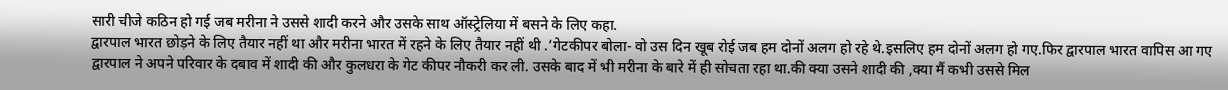सारी चीजे कठिन हो गई जब मरीना ने उससे शादी करने और उसके साथ ऑस्ट्रेलिया में बसने के लिए कहा.
द्वारपाल भारत छोड़ने के लिए तैयार नहीं था और मरीना भारत में रहने के लिए तैयार नहीं थी .’गेटकीपर बोला- वो उस दिन खूब रोई जब हम दोनों अलग हो रहे थे.इसलिए हम दोनों अलग हो गए.फिर द्वारपाल भारत वापिस आ गए
द्वारपाल ने अपने परिवार के दबाव में शादी की और कुलधरा के गेट कीपर नौकरी कर ली. उसके बाद में भी मरीना के बारे में ही सोचता रहा था.की क्या उसने शादी की ,क्या मैं कभी उससे मिल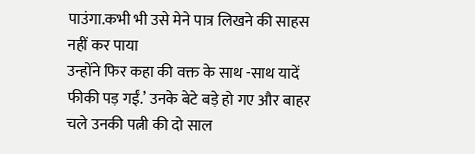पाउंगा.कभी भी उसे मेने पात्र लिखने की साहस नहीं कर पाया
उन्होंने फिर कहा की वक्त के साथ -साथ यादें फीकी पड़ गईं.’ उनके बेटे बड़े हो गए और बाहर चले उनकी पत्नी की दो साल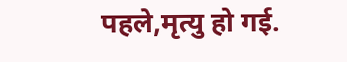पहले,मृत्यु हो गई.